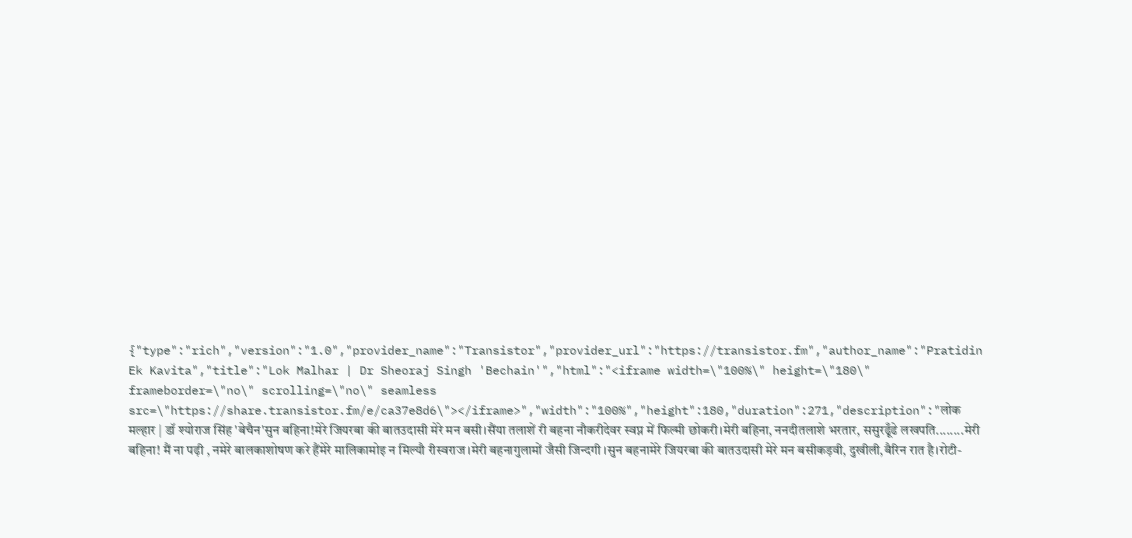{"type":"rich","version":"1.0","provider_name":"Transistor","provider_url":"https://transistor.fm","author_name":"Pratidin Ek Kavita","title":"Lok Malhar | Dr Sheoraj Singh 'Bechain'","html":"<iframe width=\"100%\" height=\"180\" frameborder=\"no\" scrolling=\"no\" seamless src=\"https://share.transistor.fm/e/ca37e8d6\"></iframe>","width":"100%","height":180,"duration":271,"description":"लोक मल्हार | डॉ श्योराज सिंह 'बेचैन'सुन बहिना!मेरे जियरबा की बातउदासी मेरे मन बसी।सैंया तलाशें री बहना नौकरीदेवर स्वप्न में फिल्‍मी छोकरी।मेरी बहिना, ननदीतलाशे भरतार, ससुरढूँढे लखपति........मेरी बहिना! मैं ना पढ़ी , नमेरे बालकाशोषण करे हैंमेरे मालिकामोइ न मिल्यौ रीस्वराज ।मेरी बहनागुलामों जैसी जिन्दगी ।सुन बहनामेरे जियरबा की बातउदासी मेरे मन बसीकड़वी, दुखीली,बैरिन रात है।रोटी-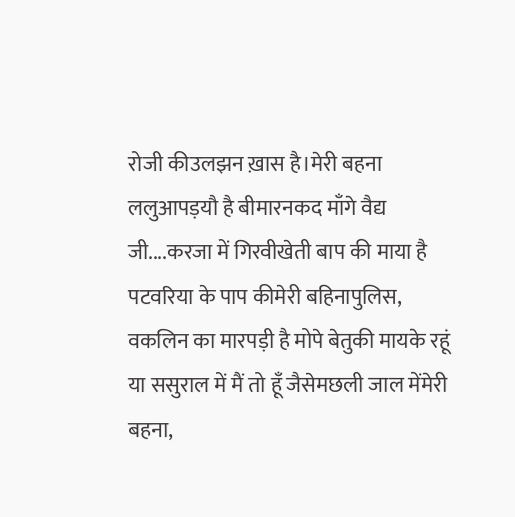रोजी कीउलझन ख़ास है।मेरी बहना ललुआपड़यौ है बीमारनकद माँगे वैद्य जी....करजा में गिरवीखेती बाप की माया है पटवरिया के पाप कीमेरी बहिनापुलिस, वकलिन का मारपड़ी है मोपे बेतुकी मायके रहूं या ससुराल में मैं तो हूँ जैसेमछली जाल मेंमेरी बहना,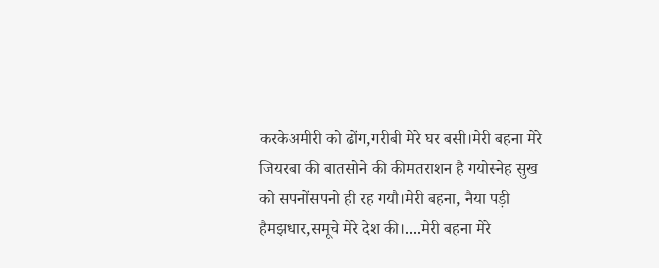करकेअमीरी को ढोंग,गरीबी मेरे घर बसी।मेरी बहना मेरे जियरबा की बातसोने की कीमतराशन है गयोस्नेह सुख को सपनोंसपनो ही रह गयौ।मेरी बहना, नैया पड़ी हैमझधार,समूचे मेरे देश की।....मेरी बहना मेरे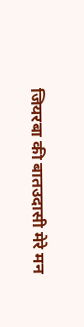जियरबा की बातउदासी मेरे मन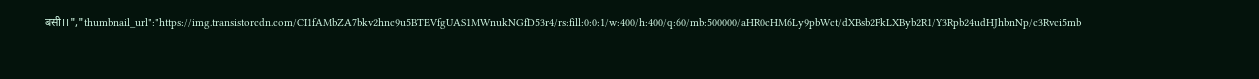बसी।।","thumbnail_url":"https://img.transistorcdn.com/CI1fAMbZA7bkv2hnc9u5BTEVfgUAS1MWnukNGfD53r4/rs:fill:0:0:1/w:400/h:400/q:60/mb:500000/aHR0cHM6Ly9pbWct/dXBsb2FkLXByb2R1/Y3Rpb24udHJhbnNp/c3Rvci5mb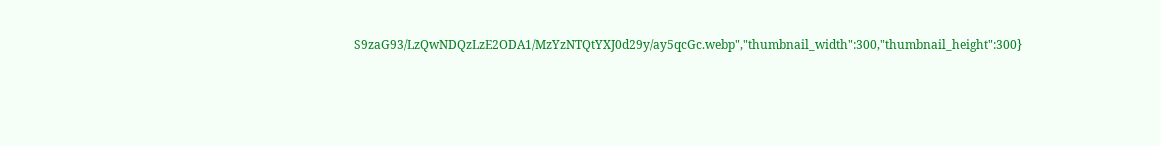S9zaG93/LzQwNDQzLzE2ODA1/MzYzNTQtYXJ0d29y/ay5qcGc.webp","thumbnail_width":300,"thumbnail_height":300}